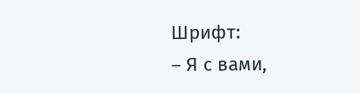Шрифт:
– Я с вами,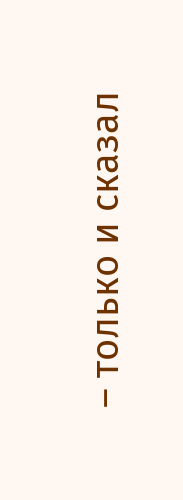– только и сказал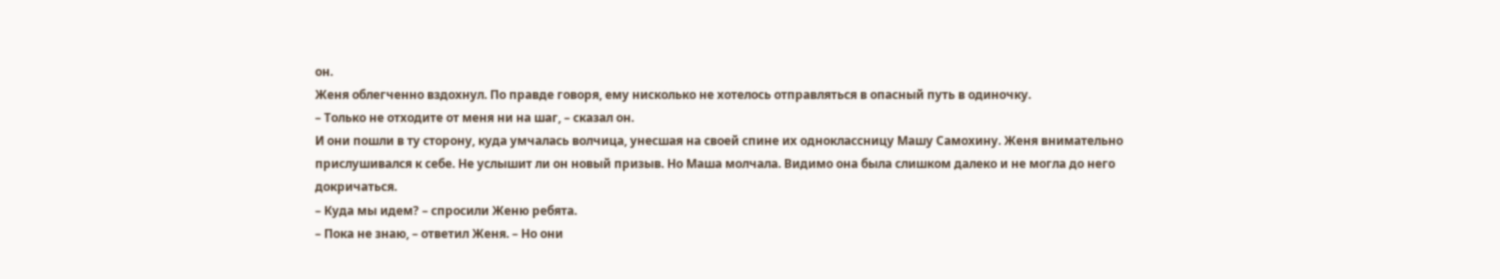он.
Женя облегченно вздохнул. По правде говоря, ему нисколько не хотелось отправляться в опасный путь в одиночку.
– Только не отходите от меня ни на шаг, – сказал он.
И они пошли в ту сторону, куда умчалась волчица, унесшая на своей спине их одноклассницу Машу Самохину. Женя внимательно прислушивался к себе. Не услышит ли он новый призыв. Но Маша молчала. Видимо она была слишком далеко и не могла до него докричаться.
– Куда мы идем? – спросили Женю ребята.
– Пока не знаю, – ответил Женя. – Но они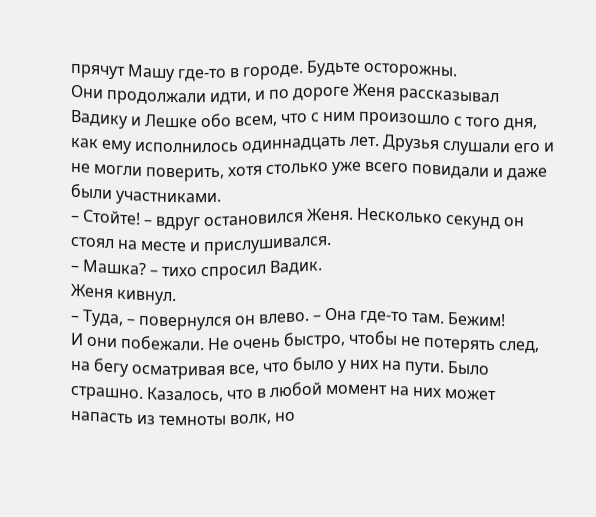прячут Машу где-то в городе. Будьте осторожны.
Они продолжали идти, и по дороге Женя рассказывал Вадику и Лешке обо всем, что с ним произошло с того дня, как ему исполнилось одиннадцать лет. Друзья слушали его и не могли поверить, хотя столько уже всего повидали и даже были участниками.
– Стойте! – вдруг остановился Женя. Несколько секунд он стоял на месте и прислушивался.
– Машка? – тихо спросил Вадик.
Женя кивнул.
– Туда, – повернулся он влево. – Она где-то там. Бежим!
И они побежали. Не очень быстро, чтобы не потерять след, на бегу осматривая все, что было у них на пути. Было страшно. Казалось, что в любой момент на них может напасть из темноты волк, но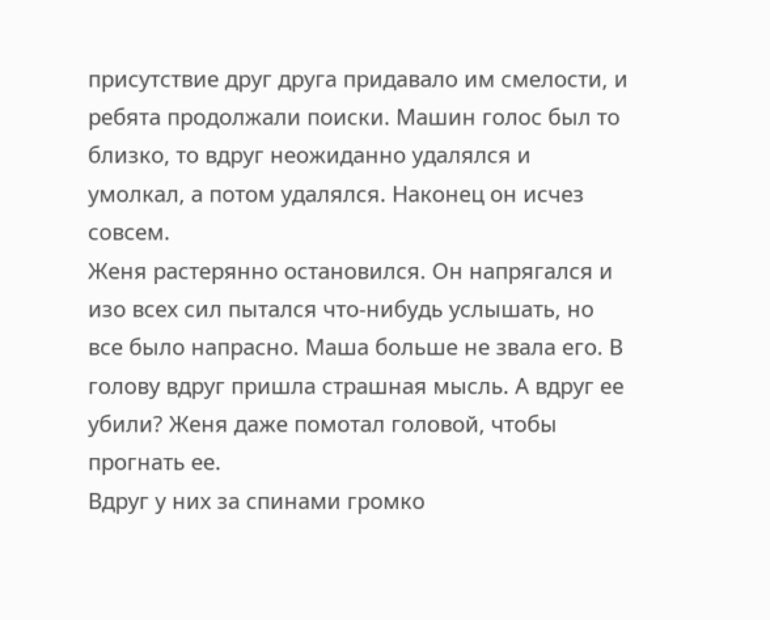присутствие друг друга придавало им смелости, и ребята продолжали поиски. Машин голос был то близко, то вдруг неожиданно удалялся и умолкал, а потом удалялся. Наконец он исчез совсем.
Женя растерянно остановился. Он напрягался и изо всех сил пытался что-нибудь услышать, но все было напрасно. Маша больше не звала его. В голову вдруг пришла страшная мысль. А вдруг ее убили? Женя даже помотал головой, чтобы прогнать ее.
Вдруг у них за спинами громко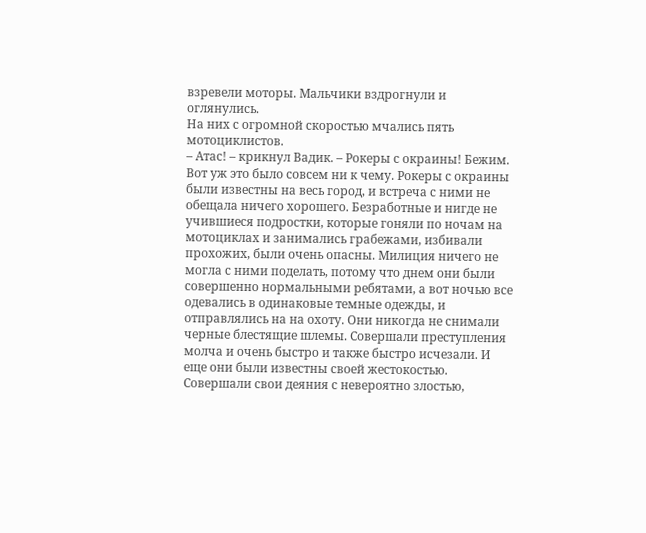взревели моторы. Мальчики вздрогнули и оглянулись.
На них с огромной скоростью мчались пять мотоциклистов.
– Атас! – крикнул Вадик. – Рокеры с окраины! Бежим.
Вот уж это было совсем ни к чему. Рокеры с окраины были известны на весь город, и встреча с ними не обещала ничего хорошего. Безработные и нигде не учившиеся подростки, которые гоняли по ночам на мотоциклах и занимались грабежами, избивали прохожих, были очень опасны. Милиция ничего не могла с ними поделать, потому что днем они были совершенно нормальными ребятами, а вот ночью все одевались в одинаковые темные одежды, и отправлялись на на охоту. Они никогда не снимали черные блестящие шлемы. Совершали преступления молча и очень быстро и также быстро исчезали. И еще они были известны своей жестокостью. Совершали свои деяния с невероятно злостью,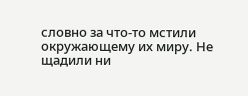словно за что-то мстили окружающему их миру. Не щадили ни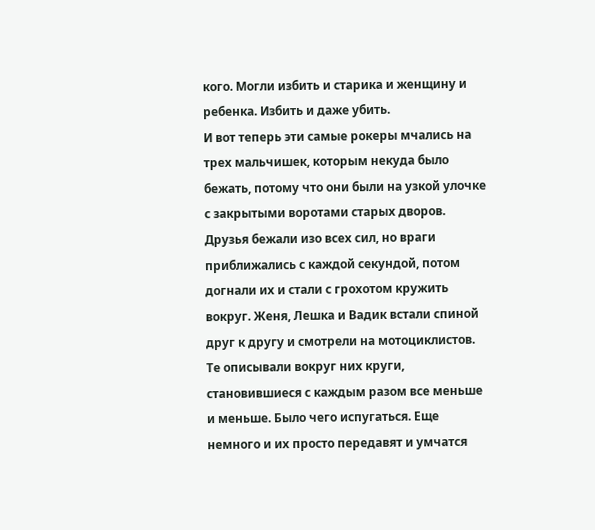кого. Могли избить и старика и женщину и ребенка. Избить и даже убить.
И вот теперь эти самые рокеры мчались на трех мальчишек, которым некуда было бежать, потому что они были на узкой улочке с закрытыми воротами старых дворов.
Друзья бежали изо всех сил, но враги приближались с каждой секундой, потом догнали их и стали с грохотом кружить вокруг. Женя, Лешка и Вадик встали спиной друг к другу и смотрели на мотоциклистов. Те описывали вокруг них круги, становившиеся с каждым разом все меньше и меньше. Было чего испугаться. Еще немного и их просто передавят и умчатся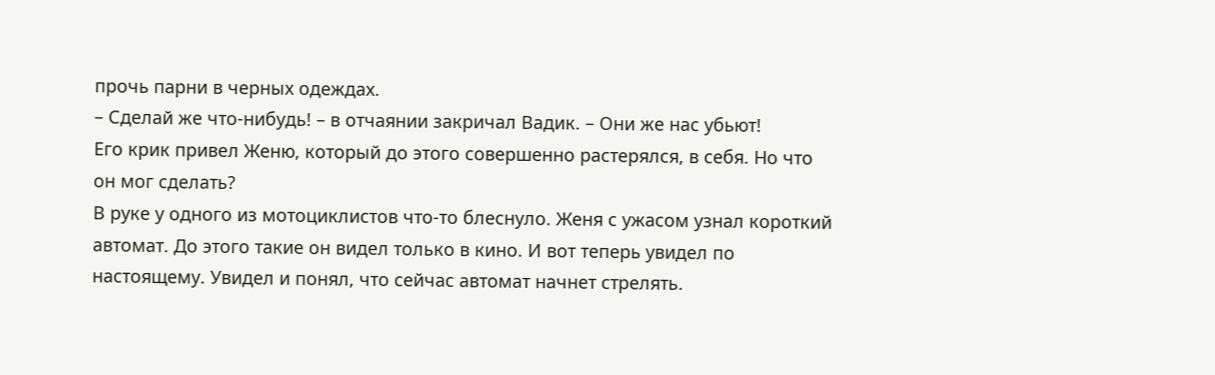прочь парни в черных одеждах.
– Сделай же что-нибудь! – в отчаянии закричал Вадик. – Они же нас убьют!
Его крик привел Женю, который до этого совершенно растерялся, в себя. Но что он мог сделать?
В руке у одного из мотоциклистов что-то блеснуло. Женя с ужасом узнал короткий автомат. До этого такие он видел только в кино. И вот теперь увидел по настоящему. Увидел и понял, что сейчас автомат начнет стрелять.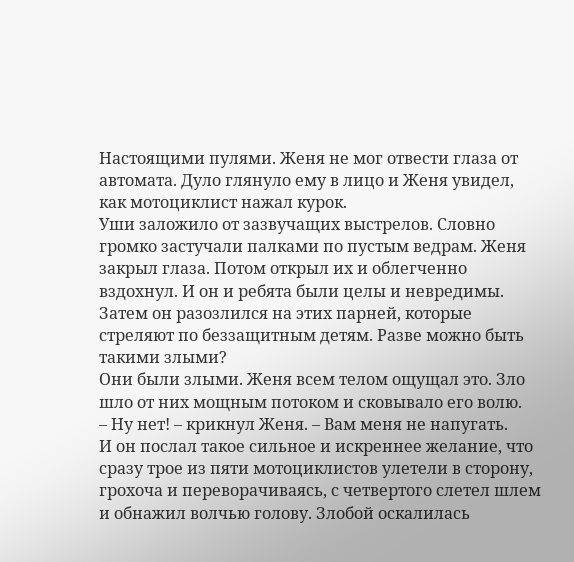Настоящими пулями. Женя не мог отвести глаза от автомата. Дуло глянуло ему в лицо и Женя увидел, как мотоциклист нажал курок.
Уши заложило от зазвучащих выстрелов. Словно громко застучали палками по пустым ведрам. Женя закрыл глаза. Потом открыл их и облегченно вздохнул. И он и ребята были целы и невредимы. Затем он разозлился на этих парней, которые стреляют по беззащитным детям. Разве можно быть такими злыми?
Они были злыми. Женя всем телом ощущал это. Зло шло от них мощным потоком и сковывало его волю.
– Ну нет! – крикнул Женя. – Вам меня не напугать.
И он послал такое сильное и искреннее желание, что сразу трое из пяти мотоциклистов улетели в сторону, грохоча и переворачиваясь, с четвертого слетел шлем и обнажил волчью голову. Злобой оскалилась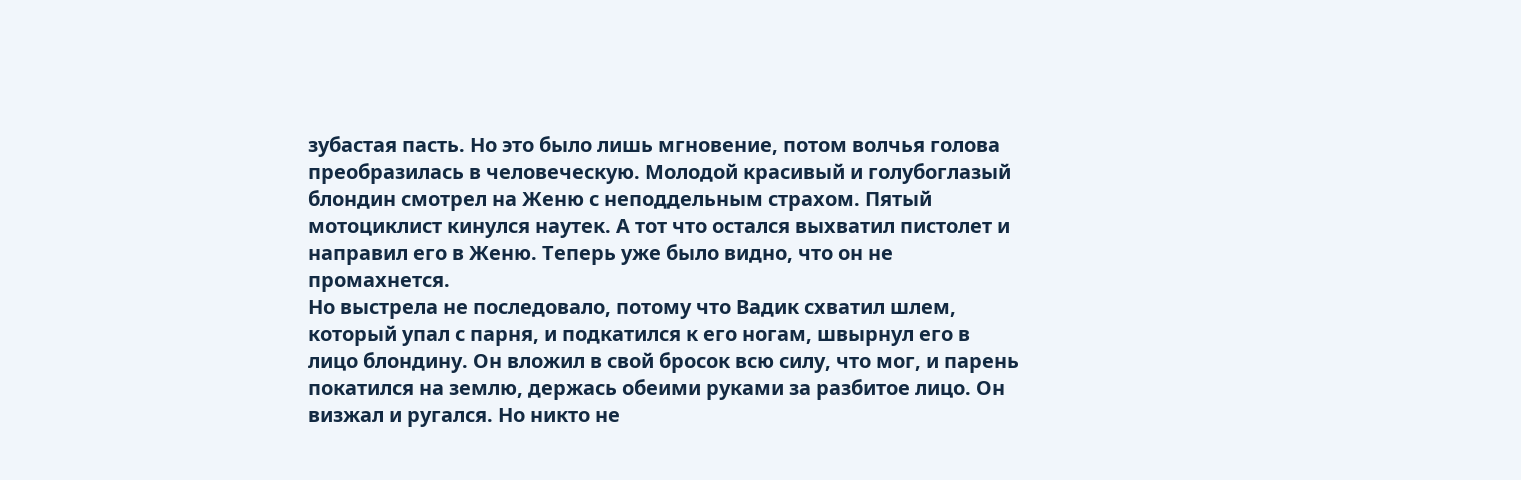зубастая пасть. Но это было лишь мгновение, потом волчья голова преобразилась в человеческую. Молодой красивый и голубоглазый блондин смотрел на Женю с неподдельным страхом. Пятый мотоциклист кинулся наутек. А тот что остался выхватил пистолет и направил его в Женю. Теперь уже было видно, что он не промахнется.
Но выстрела не последовало, потому что Вадик схватил шлем, который упал с парня, и подкатился к его ногам, швырнул его в лицо блондину. Он вложил в свой бросок всю силу, что мог, и парень покатился на землю, держась обеими руками за разбитое лицо. Он визжал и ругался. Но никто не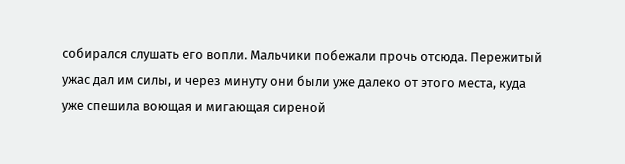собирался слушать его вопли. Мальчики побежали прочь отсюда. Пережитый ужас дал им силы, и через минуту они были уже далеко от этого места, куда уже спешила воющая и мигающая сиреной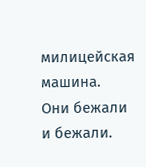милицейская машина.
Они бежали и бежали.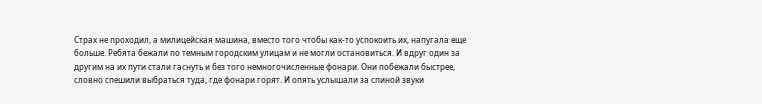Страх не проходил, а милицейская машина, вместо того чтобы как-то успокоить их, напугала еще больше. Ребята бежали по темным городским улицам и не могли остановиться. И вдруг один за другим на их пути стали гаснуть и без того немногочисленные фонари. Они побежали быстрее, словно спешили выбраться туда, где фонари горят. И опять услышали за спиной звуки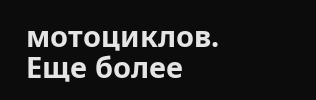мотоциклов. Еще более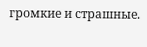громкие и страшные.